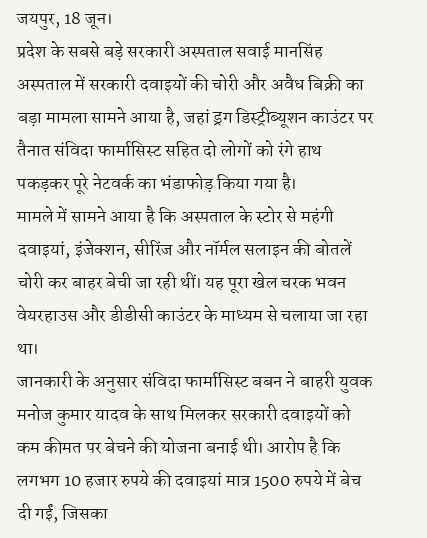जयपुर, 18 जून।
प्रदेश के सबसे बड़े सरकारी अस्पताल सवाई मानसिंह अस्पताल में सरकारी दवाइयों की चोरी और अवैध बिक्री का बड़ा मामला सामने आया है, जहां ड्रग डिस्ट्रीब्यूशन काउंटर पर तैनात संविदा फार्मासिस्ट सहित दो लोगों को रंगे हाथ पकड़कर पूरे नेटवर्क का भंडाफोड़ किया गया है।
मामले में सामने आया है कि अस्पताल के स्टोर से महंगी दवाइयां, इंजेक्शन, सीरिंज और नॉर्मल सलाइन की बोतलें चोरी कर बाहर बेची जा रही थीं। यह पूरा खेल चरक भवन वेयरहाउस और डीडीसी काउंटर के माध्यम से चलाया जा रहा था।
जानकारी के अनुसार संविदा फार्मासिस्ट बबन ने बाहरी युवक मनोज कुमार यादव के साथ मिलकर सरकारी दवाइयों को कम कीमत पर बेचने की योजना बनाई थी। आरोप है कि लगभग 10 हजार रुपये की दवाइयां मात्र 1500 रुपये में बेच दी गईं, जिसका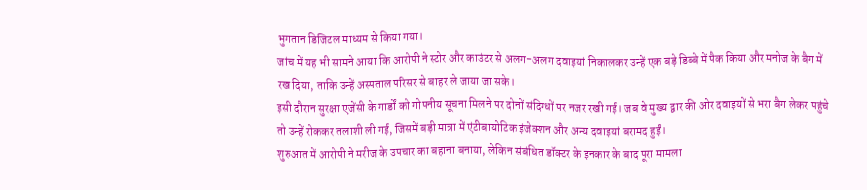भुगतान डिजिटल माध्यम से किया गया।
जांच में यह भी सामने आया कि आरोपी ने स्टोर और काउंटर से अलग-अलग दवाइयां निकालकर उन्हें एक बड़े डिब्बे में पैक किया और मनोज के बैग में रख दिया, ताकि उन्हें अस्पताल परिसर से बाहर ले जाया जा सके।
इसी दौरान सुरक्षा एजेंसी के गार्डों को गोपनीय सूचना मिलने पर दोनों संदिग्धों पर नजर रखी गई। जब वे मुख्य द्वार की ओर दवाइयों से भरा बैग लेकर पहुंचे तो उन्हें रोककर तलाशी ली गई, जिसमें बड़ी मात्रा में एंटीबायोटिक इंजेक्शन और अन्य दवाइयां बरामद हुईं।
शुरुआत में आरोपी ने मरीज के उपचार का बहाना बनाया, लेकिन संबंधित डॉक्टर के इनकार के बाद पूरा मामला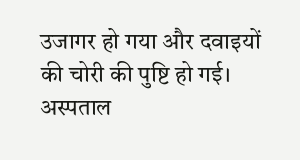उजागर हो गया और दवाइयों की चोरी की पुष्टि हो गई।
अस्पताल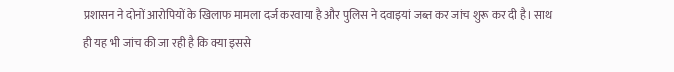प्रशासन ने दोनों आरोपियों के खिलाफ मामला दर्ज करवाया है और पुलिस ने दवाइयां जब्त कर जांच शुरू कर दी है। साथ ही यह भी जांच की जा रही है कि क्या इससे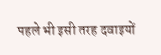पहले भी इसी तरह दवाइयों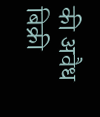की अवैध बिक्री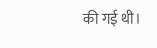की गई थी।